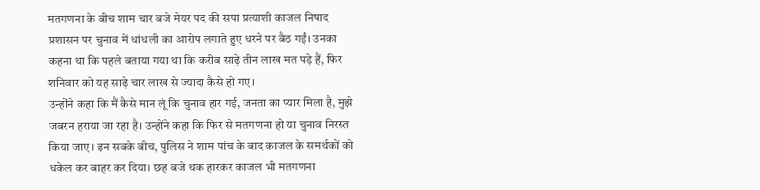मतगणना के बीच शाम चार बजे मेयर पद की सपा प्रत्याशी काजल निषाद प्रशासन पर चुनाव में धांधली का आरोप लगाते हुए धरने पर बैठ गईं। उनका कहना था कि पहले बताया गया था कि करीब साढ़े तीन लाख मत पड़े हैं, फिर शनिवार को यह साढ़े चार लाख से ज्यादा कैसे हो गए।
उन्होंने कहा कि मैं कैसे मान लूं कि चुनाव हार गई, जनता का प्यार मिला है, मुझे जबरन हराया जा रहा है। उन्होंने कहा कि फिर से मतगणना हो या चुनाव निरस्त किया जाए। इन सबके बीच, पुलिस ने शाम पांच के बाद काजल के समर्थकों को धकेल कर बाहर कर दिया। छह बजे थक हारकर काजल भी मतगणना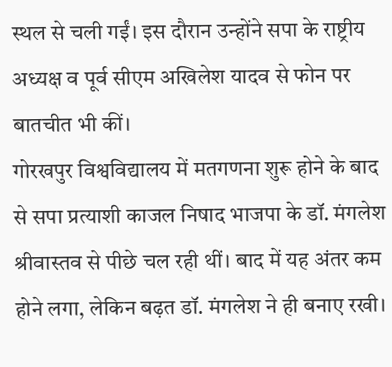स्थल से चली गईं। इस दौरान उन्होंने सपा के राष्ट्रीय अध्यक्ष व पूर्व सीएम अखिलेश यादव से फोन पर बातचीत भी कीं।
गोरखपुर विश्वविद्यालय में मतगणना शुरू होने के बाद से सपा प्रत्याशी काजल निषाद भाजपा के डॉ. मंगलेश श्रीवास्तव से पीछे चल रही थीं। बाद में यह अंतर कम होने लगा, लेकिन बढ़त डॉ. मंगलेश ने ही बनाए रखी।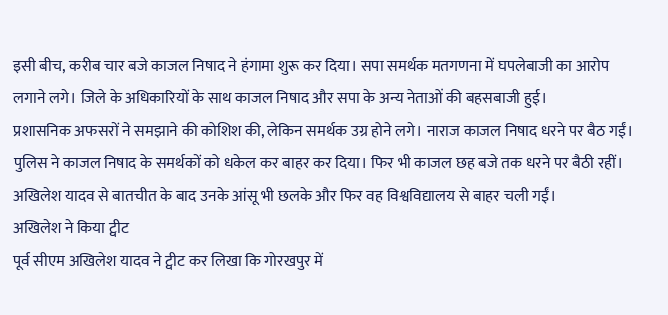इसी बीच, करीब चार बजे काजल निषाद ने हंगामा शुरू कर दिया। सपा समर्थक मतगणना में घपलेबाजी का आरोप लगाने लगे। जिले के अधिकारियों के साथ काजल निषाद और सपा के अन्य नेताओं की बहसबाजी हुई।
प्रशासनिक अफसरों ने समझाने की कोशिश की, लेकिन समर्थक उग्र होने लगे। नाराज काजल निषाद धरने पर बैठ गईं। पुलिस ने काजल निषाद के समर्थकों को धकेल कर बाहर कर दिया। फिर भी काजल छह बजे तक धरने पर बैठी रहीं। अखिलेश यादव से बातचीत के बाद उनके आंसू भी छलके और फिर वह विश्वविद्यालय से बाहर चली गईं।
अखिलेश ने किया ट्वीट
पूर्व सीएम अखिलेश यादव ने ट्वीट कर लिखा कि गोरखपुर में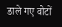डाले गए वोटों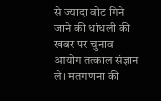से ज्यादा वोट गिने जाने की धांधली की खबर पर चुनाव आयोग तत्काल संज्ञान ले। मतगणना की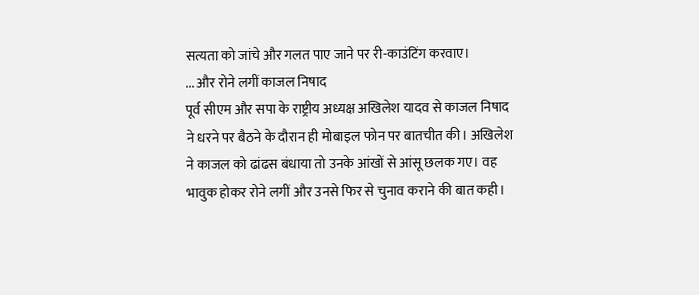सत्यता को जांचे और गलत पाए जाने पर री-काउंटिंग करवाए।
... और रोने लगीं काजल निषाद
पूर्व सीएम और सपा के राष्ट्रीय अध्यक्ष अखिलेश यादव से काजल निषाद ने धरने पर बैठने के दौरान ही मोबाइल फोन पर बातचीत की। अखिलेश ने काजल को ढांढस बंधाया तो उनके आंखों से आंसू छलक गए। वह भावुक होकर रोने लगीं और उनसे फिर से चुनाव कराने की बात कही।